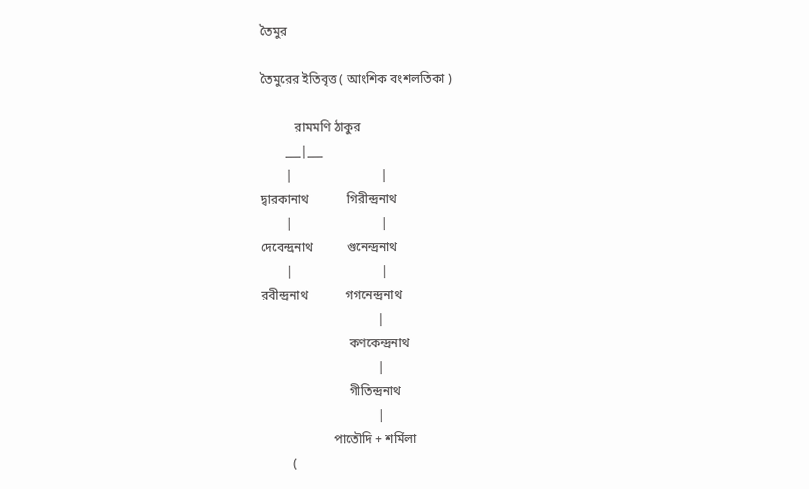তৈমুর

তৈমুরের ইতিবৃত্ত ( আংশিক বংশলতিকা )

           রামমণি ঠাকুর
        ___|___
        |                            |
দ্বারকানাথ            গিরীন্দ্রনাথ
        |                            |
দেবেন্দ্রনাথ           গুনেন্দ্রনাথ
        |                            |
রবীন্দ্রনাথ            গগনেন্দ্রনাথ
                                     |
                            কণকেন্দ্রনাথ
                                     |
                            গীতিন্দ্রনাথ
                                     |
                       পাতৌদি + শর্মিলা
          (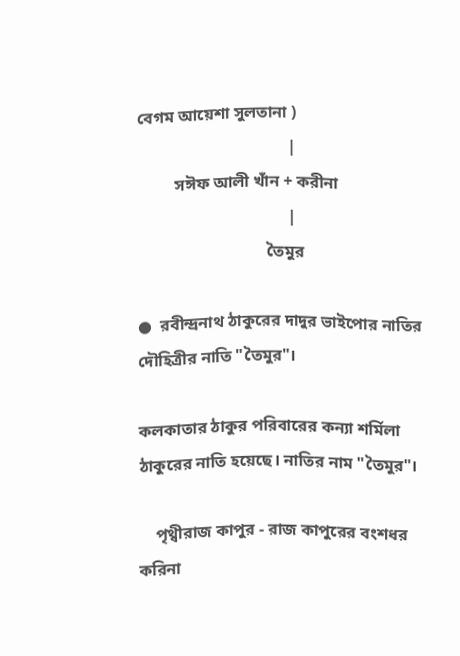বেগম আয়েশা সুলতানা )
                                    |
         সঈফ আলী খাঁন + করীনা
                                    |
                               তৈমুর

●  রবীন্দ্রনাথ ঠাকুরের দাদুর ভাইপোর নাতির দৌহিত্রীর নাতি "তৈমুর"।

কলকাতার ঠাকুর পরিবারের কন্যা শর্মিলা ঠাকুরের নাতি হয়েছে। নাতির নাম "তৈমুর"।

    পৃথ্বীরাজ কাপুর - রাজ কাপুরের বংশধর করিনা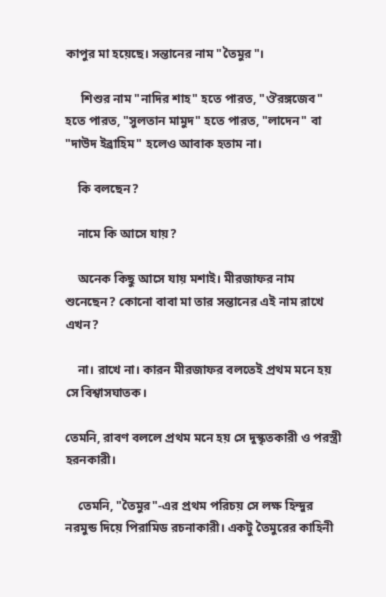কাপুর মা হয়েছে। সন্তানের নাম "তৈমুর"।

     শিশুর নাম "নাদির শাহ" হতে পারত, "ঔরঙ্গজেব" হতে পারত, "সুলতান মামুদ" হতে পারত, "লাদেন" বা "দাউদ ইব্রাহিম" হলেও আবাক হতাম না।

    কি বলছেন?

    নামে কি আসে যায়?

    অনেক কিছু আসে যায় মশাই। মীরজাফর নাম শুনেছেন? কোনো বাবা মা তার সন্তানের এই নাম রাখে এখন?

    না। রাখে না। কারন মীরজাফর বলতেই প্রথম মনে হয় সে বিশ্বাসঘাতক।

তেমনি, রাবণ বললে প্রথম মনে হয় সে দুস্কৃতকারী ও পরস্ত্রী হরনকারী।

    তেমনি, "তৈমুর"-এর প্রথম পরিচয় সে লক্ষ হিন্দুর নরমুন্ড দিয়ে পিরামিড রচনাকারী। একটু তৈমুরের কাহিনী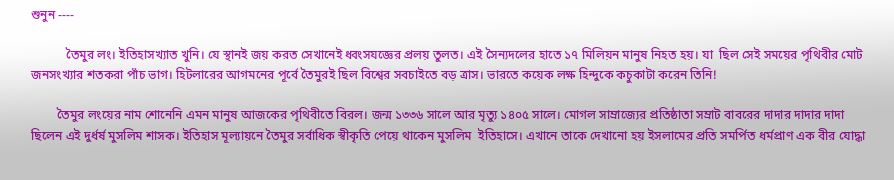শুনুন ----

           তৈমুর লং। ইতিহাসখ্যাত খুনি। যে স্থানই জয় করত সেখানেই ধ্বংসযজ্ঞের প্রলয় তুলত। এই সৈন্যদলের হাতে ১৭ মিলিয়ন মানুষ নিহত হয়। যা  ছিল সেই সময়ের পৃথিবীর মোট জনসংখ্যার শতকরা পাঁচ ভাগ। হিটলারের আগমনের পূর্বে তৈমুরই ছিল বিশ্বের সবচাইতে বড় ত্রাস। ভারতে কয়েক লক্ষ হিন্দুকে কচুকাটা করেন তিনি!

        তৈমুর লংয়ের নাম শোনেনি এমন মানুষ আজকের পৃথিবীতে বিরল। জন্ম ১৩৩৬ সালে আর মৃত্যু ১৪০৫ সালে। মোগল সাম্রাজ্যের প্রতিষ্ঠাতা সম্রাট বাবরের দাদার দাদার দাদা ছিলেন এই দুর্ধর্ষ মুসলিম শাসক। ইতিহাস মূল্যায়নে তৈমুর সর্বাধিক স্বীকৃতি পেয়ে থাকেন মুসলিম  ইতিহাসে। এখানে তাকে দেখানো হয় ইসলামের প্রতি সমর্পিত ধর্মপ্রাণ এক বীর যোদ্ধা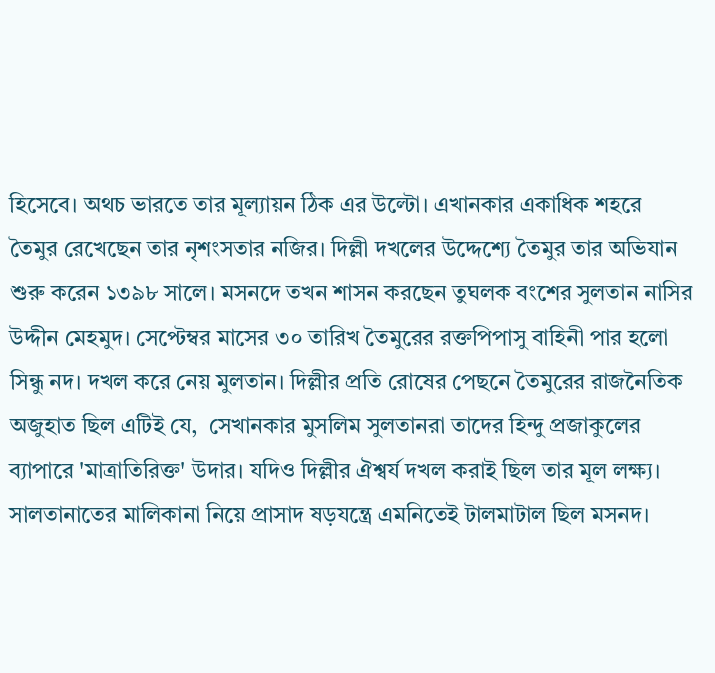হিসেবে। অথচ ভারতে তার মূল্যায়ন ঠিক এর উল্টো। এখানকার একাধিক শহরে  তৈমুর রেখেছেন তার নৃশংসতার নজির। দিল্লী দখলের উদ্দেশ্যে তৈমুর তার অভিযান শুরু করেন ১৩৯৮ সালে। মসনদে তখন শাসন করছেন তুঘলক বংশের সুলতান নাসির উদ্দীন মেহমুদ। সেপ্টেম্বর মাসের ৩০ তারিখ তৈমুরের রক্তপিপাসু বাহিনী পার হলো সিন্ধু নদ। দখল করে নেয় মুলতান। দিল্লীর প্রতি রোষের পেছনে তৈমুরের রাজনৈতিক অজুহাত ছিল এটিই যে,  সেখানকার মুসলিম সুলতানরা তাদের হিন্দু প্রজাকুলের ব্যাপারে 'মাত্রাতিরিক্ত' উদার। যদিও দিল্লীর ঐশ্বর্য দখল করাই ছিল তার মূল লক্ষ্য। সালতানাতের মালিকানা নিয়ে প্রাসাদ ষড়যন্ত্রে এমনিতেই টালমাটাল ছিল মসনদ।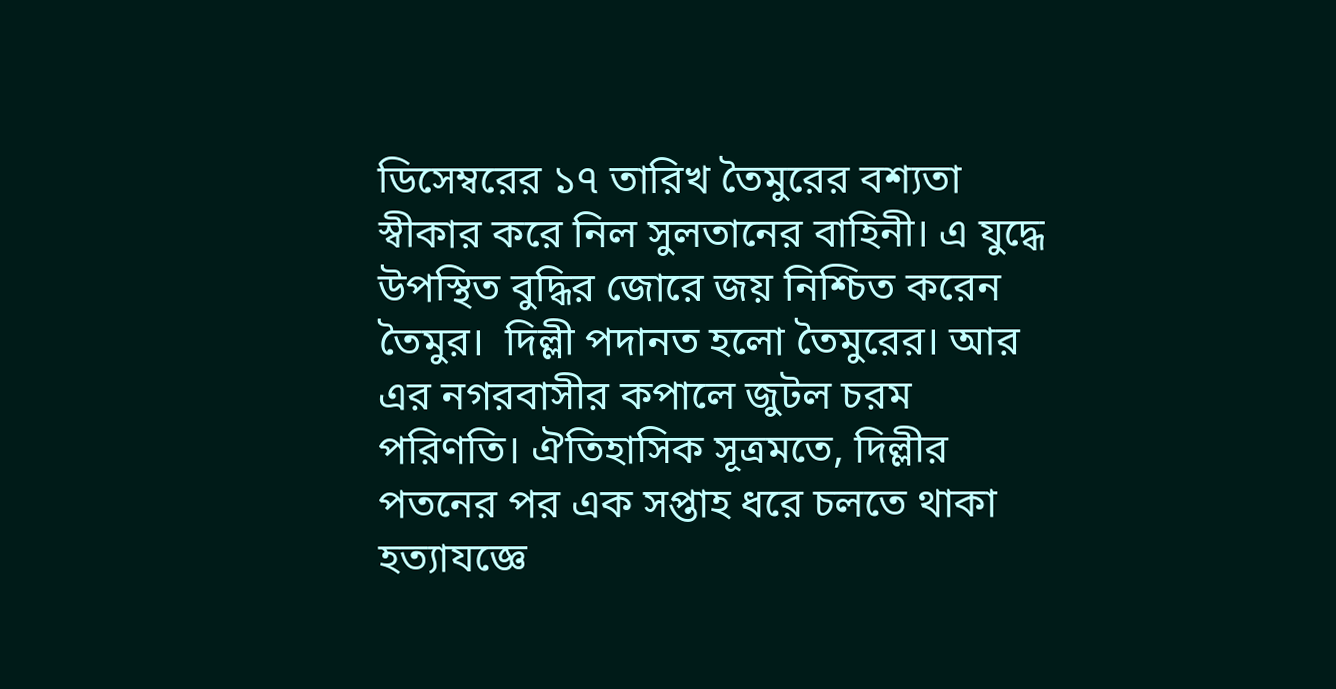ডিসেম্বরের ১৭ তারিখ তৈমুরের বশ্যতা স্বীকার করে নিল সুলতানের বাহিনী। এ যুদ্ধে উপস্থিত বুদ্ধির জোরে জয় নিশ্চিত করেন  তৈমুর।  দিল্লী পদানত হলো তৈমুরের। আর এর নগরবাসীর কপালে জুটল চরম পরিণতি। ঐতিহাসিক সূত্রমতে, দিল্লীর পতনের পর এক সপ্তাহ ধরে চলতে থাকা হত্যাযজ্ঞে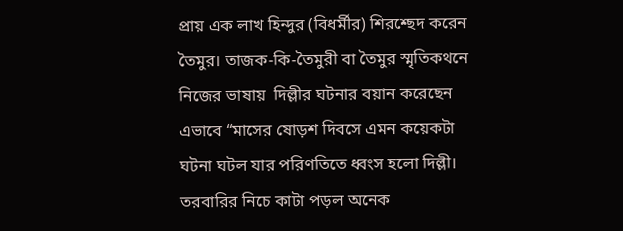প্রায় এক লাখ হিন্দুর (বিধর্মীর) শিরশ্ছেদ করেন তৈমুর। তাজক-কি-তৈমুরী বা তৈমুর স্মৃতিকথনে নিজের ভাষায়  দিল্লীর ঘটনার বয়ান করেছেন এভাবে “মাসের ষোড়শ দিবসে এমন কয়েকটা ঘটনা ঘটল যার পরিণতিতে ধ্বংস হলো দিল্লী। তরবারির নিচে কাটা পড়ল অনেক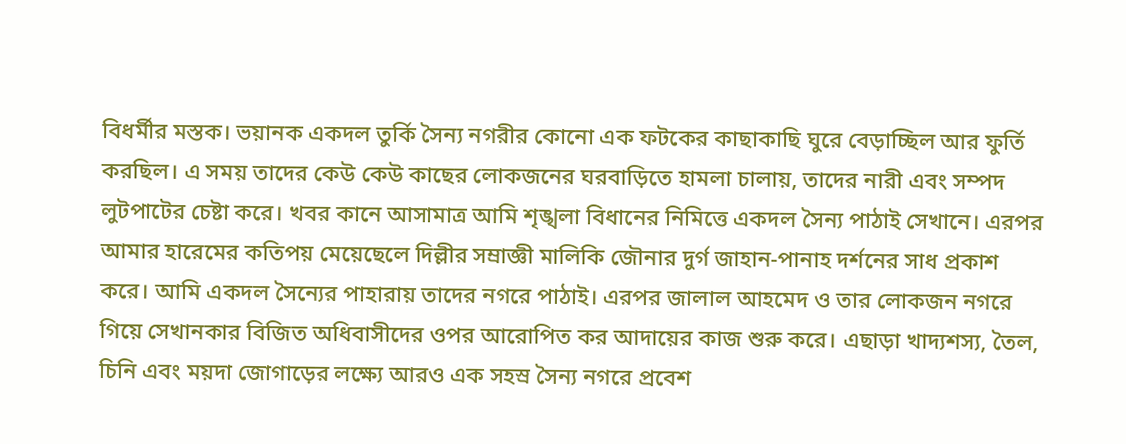বিধর্মীর মস্তক। ভয়ানক একদল তুর্কি সৈন্য নগরীর কোনো এক ফটকের কাছাকাছি ঘুরে বেড়াচ্ছিল আর ফুর্তি করছিল। এ সময় তাদের কেউ কেউ কাছের লোকজনের ঘরবাড়িতে হামলা চালায়, তাদের নারী এবং সম্পদ লুটপাটের চেষ্টা করে। খবর কানে আসামাত্র আমি শৃঙ্খলা বিধানের নিমিত্তে একদল সৈন্য পাঠাই সেখানে। এরপর আমার হারেমের কতিপয় মেয়েছেলে দিল্লীর সম্রাজ্ঞী মালিকি জৌনার দুর্গ জাহান-পানাহ দর্শনের সাধ প্রকাশ করে। আমি একদল সৈন্যের পাহারায় তাদের নগরে পাঠাই। এরপর জালাল আহমেদ ও তার লোকজন নগরে গিয়ে সেখানকার বিজিত অধিবাসীদের ওপর আরোপিত কর আদায়ের কাজ শুরু করে। এছাড়া খাদ্যশস্য, তৈল, চিনি এবং ময়দা জোগাড়ের লক্ষ্যে আরও এক সহস্র সৈন্য নগরে প্রবেশ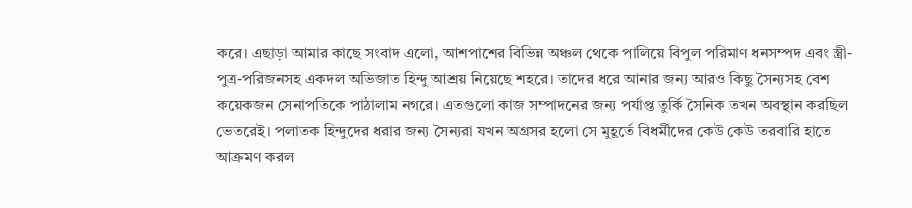করে। এছাড়া আমার কাছে সংবাদ এলো, আশপাশের বিভিন্ন অঞ্চল থেকে পালিয়ে বিপুল পরিমাণ ধনসম্পদ এবং স্ত্রী-পুত্র-পরিজনসহ একদল অভিজাত হিন্দু আশ্রয় নিয়েছে শহরে। তাদের ধরে আনার জন্য আরও কিছু সৈন্যসহ বেশ কয়েকজন সেনাপতিকে পাঠালাম নগরে। এতগুলো কাজ সম্পাদনের জন্য পর্যাপ্ত তুর্কি সৈনিক তখন অবস্থান করছিল ভেতরেই। পলাতক হিন্দুদের ধরার জন্য সৈন্যরা যখন অগ্রসর হলো সে মুহূর্তে বিধর্মীদের কেউ কেউ তরবারি হাতে আক্রমণ করল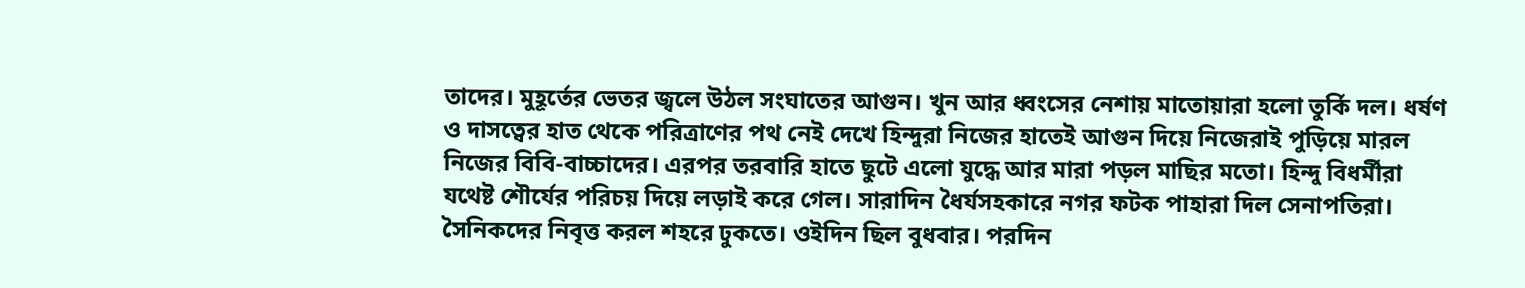তাদের। মুহূর্তের ভেতর জ্বলে উঠল সংঘাতের আগুন। খুন আর ধ্বংসের নেশায় মাতোয়ারা হলো তুর্কি দল। ধর্ষণ ও দাসত্বের হাত থেকে পরিত্রাণের পথ নেই দেখে হিন্দুরা নিজের হাতেই আগুন দিয়ে নিজেরাই পুড়িয়ে মারল নিজের বিবি-বাচ্চাদের। এরপর তরবারি হাতে ছুটে এলো যুদ্ধে আর মারা পড়ল মাছির মতো। হিন্দু বিধর্মীরা যথেষ্ট শৌর্যের পরিচয় দিয়ে লড়াই করে গেল। সারাদিন ধৈর্যসহকারে নগর ফটক পাহারা দিল সেনাপতিরা। সৈনিকদের নিবৃত্ত করল শহরে ঢুকতে। ওইদিন ছিল বুধবার। পরদিন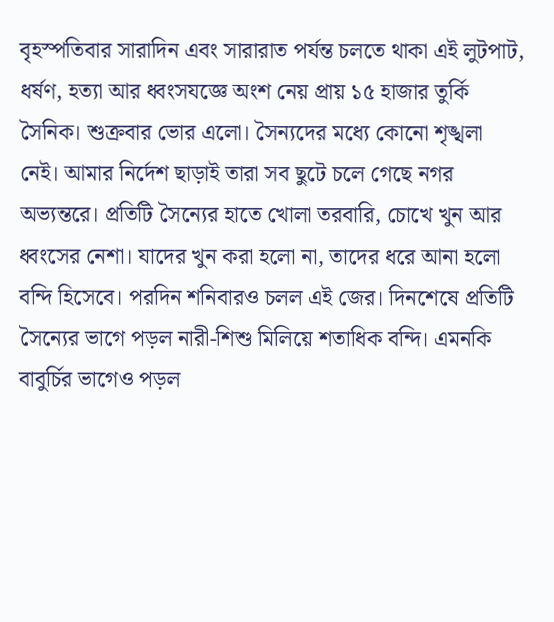বৃহস্পতিবার সারাদিন এবং সারারাত পর্যন্ত চলতে থাকা এই লুটপাট, ধর্ষণ, হত্যা আর ধ্বংসযজ্ঞে অংশ নেয় প্রায় ১৫ হাজার তুর্কি সৈনিক। শুক্রবার ভোর এলো। সৈন্যদের মধ্যে কোনো শৃঙ্খলা নেই। আমার নির্দেশ ছাড়াই তারা সব ছুটে চলে গেছে নগর অভ্যন্তরে। প্রতিটি সৈন্যের হাতে খোলা তরবারি, চোখে খুন আর ধ্বংসের নেশা। যাদের খুন করা হলো না, তাদের ধরে আনা হলো বন্দি হিসেবে। পরদিন শনিবারও চলল এই জের। দিনশেষে প্রতিটি সৈন্যের ভাগে পড়ল নারী-শিশু মিলিয়ে শতাধিক বন্দি। এমনকি বাবুর্চির ভাগেও পড়ল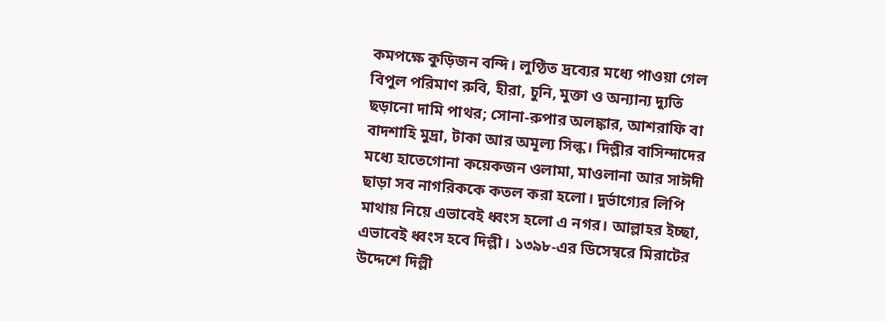কমপক্ষে কুড়িজন বন্দি। লুণ্ঠিত দ্রব্যের মধ্যে পাওয়া গেল বিপুল পরিমাণ রুবি, হীরা, চুনি, মুক্তা ও অন্যান্য দ্যুতি ছড়ানো দামি পাথর; সোনা-রুপার অলঙ্কার, আশরাফি বা বাদশাহি মুদ্রা, টাকা আর অমূল্য সিল্ক। দিল্লীর বাসিন্দাদের মধ্যে হাতেগোনা কয়েকজন ওলামা, মাওলানা আর সাঈদী ছাড়া সব নাগরিককে কতল করা হলো। দুর্ভাগ্যের লিপি মাথায় নিয়ে এভাবেই ধ্বংস হলো এ নগর। আল্লাহর ইচ্ছা, এভাবেই ধ্বংস হবে দিল্লী। ১৩৯৮-এর ডিসেম্বরে মিরাটের উদ্দেশে দিল্লী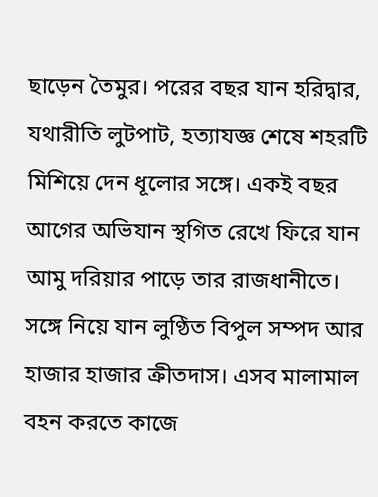ছাড়েন তৈমুর। পরের বছর যান হরিদ্বার, যথারীতি লুটপাট, হত্যাযজ্ঞ শেষে শহরটি মিশিয়ে দেন ধূলোর সঙ্গে। একই বছর আগের অভিযান স্থগিত রেখে ফিরে যান আমু দরিয়ার পাড়ে তার রাজধানীতে। সঙ্গে নিয়ে যান লুণ্ঠিত বিপুল সম্পদ আর হাজার হাজার ক্রীতদাস। এসব মালামাল বহন করতে কাজে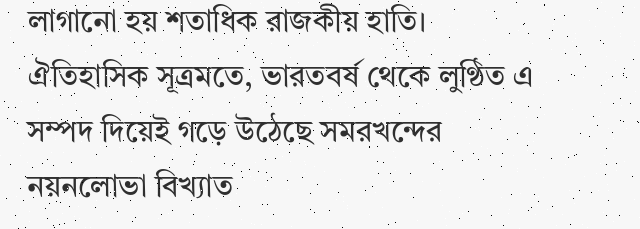লাগানো হয় শতাধিক রাজকীয় হাতি। ঐতিহাসিক সূত্রমতে, ভারতবর্ষ থেকে লুণ্ঠিত এ সম্পদ দিয়েই গড়ে উঠেছে সমরখন্দের নয়নলোভা বিখ্যাত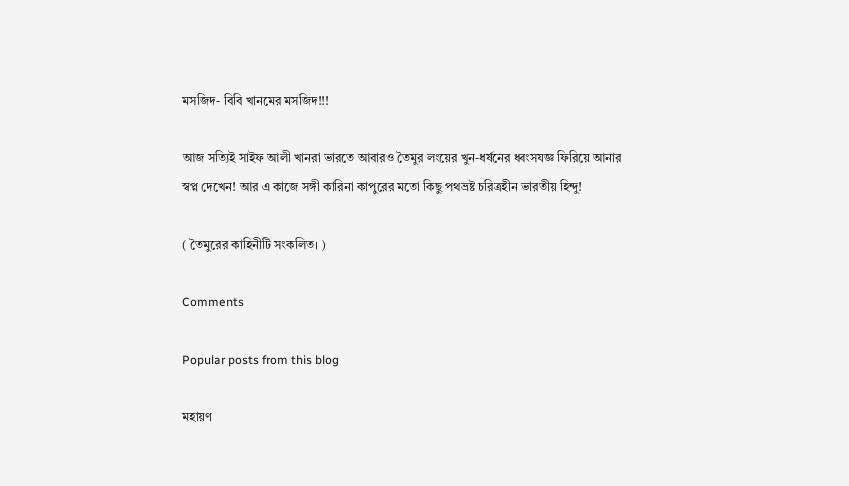মসজিদ- বিবি খানমের মসজিদ!!!

আজ সত্যিই সাইফ আলী খানরা ভারতে আবারও তৈমুর লংয়ের খুন-ধর্ষনের ধ্বংসযজ্ঞ ফিরিয়ে আনার স্বপ্ন দেখেন! আর এ কাজে সঙ্গী কারিনা কাপুরের মতো কিছু পথভ্রষ্ট চরিত্রহীন ভারতীয় হিন্দু!

( তৈমুরের কাহিনীটি সংকলিত। )

Comments

Popular posts from this blog

মহায়ণ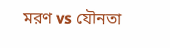মরণ vs যৌনতা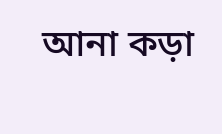আনা কড়া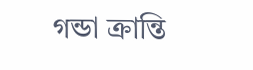গন্ডা ক্রান্তি